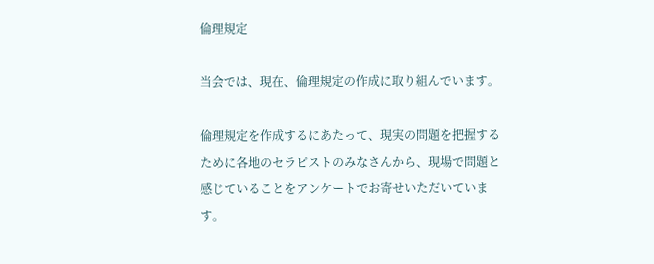倫理規定

当会では、現在、倫理規定の作成に取り組んでいます。

倫理規定を作成するにあたって、現実の問題を把握するために各地のセラピストのみなさんから、現場で問題と感じていることをアンケートでお寄せいただいています。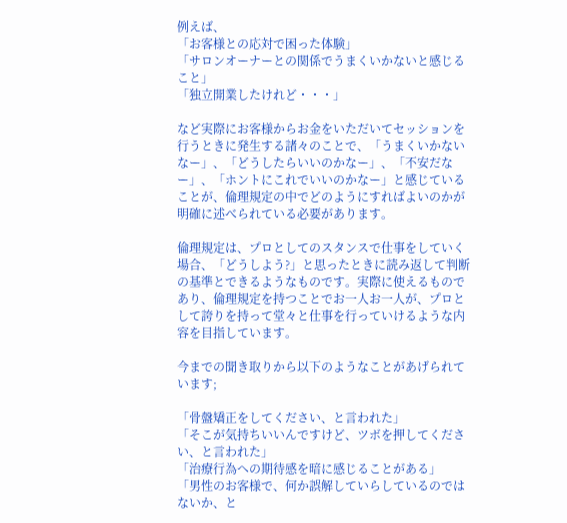例えば、
「お客様との応対で困った体験」
「サロンオーナーとの関係でうまくいかないと感じること」
「独立開業したけれど・・・」

など実際にお客様からお金をいただいてセッションを行うときに発生する諸々のことで、「うまくいかないなー」、「どうしたらいいのかなー」、「不安だなー」、「ホントにこれでいいのかなー」と感じていることが、倫理規定の中でどのようにすればよいのかが明確に述べられている必要があります。

倫理規定は、プロとしてのスタンスで仕事をしていく場合、「どうしよう?」と思ったときに読み返して判断の基準とできるようなものです。実際に使えるものであり、倫理規定を持つことでお一人お一人が、プロとして誇りを持って堂々と仕事を行っていけるような内容を目指しています。

今までの聞き取りから以下のようなことがあげられています;

「骨盤矯正をしてください、と言われた」
「そこが気持ちいいんですけど、ツボを押してください、と言われた」
「治療行為への期待感を暗に感じることがある」
「男性のお客様で、何か誤解していらしているのではないか、と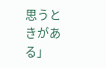思うときがある」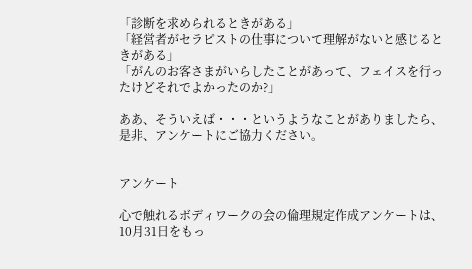「診断を求められるときがある」
「経営者がセラピストの仕事について理解がないと感じるときがある」
「がんのお客さまがいらしたことがあって、フェイスを行ったけどそれでよかったのか?」

ああ、そういえば・・・というようなことがありましたら、是非、アンケートにご協力ください。


アンケート

心で触れるボディワークの会の倫理規定作成アンケートは、10月31日をもっ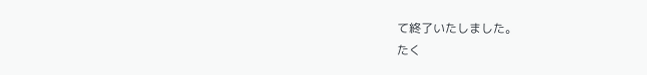て終了いたしました。
たく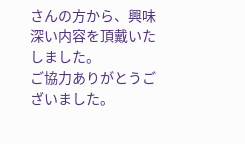さんの方から、興味深い内容を頂戴いたしました。
ご協力ありがとうございました。